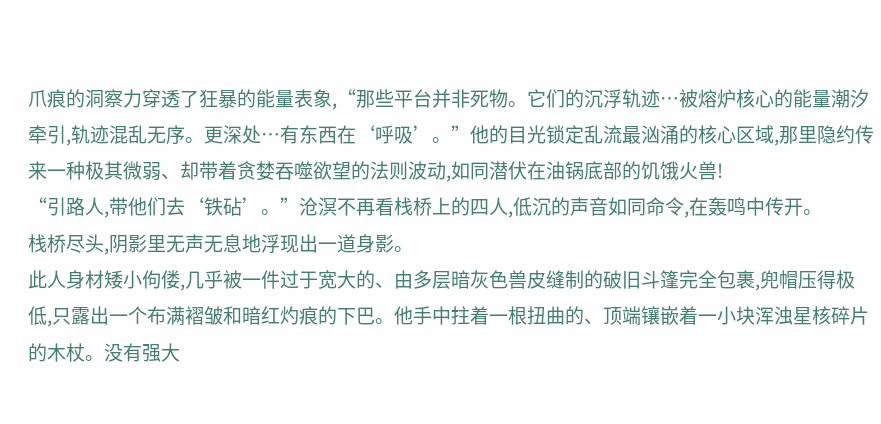爪痕的洞察力穿透了狂暴的能量表象,“那些平台并非死物。它们的沉浮轨迹…被熔炉核心的能量潮汐牵引,轨迹混乱无序。更深处…有东西在‘呼吸’。”他的目光锁定乱流最汹涌的核心区域,那里隐约传来一种极其微弱、却带着贪婪吞噬欲望的法则波动,如同潜伏在油锅底部的饥饿火兽!
“引路人,带他们去‘铁砧’。”沧溟不再看栈桥上的四人,低沉的声音如同命令,在轰鸣中传开。
栈桥尽头,阴影里无声无息地浮现出一道身影。
此人身材矮小佝偻,几乎被一件过于宽大的、由多层暗灰色兽皮缝制的破旧斗篷完全包裹,兜帽压得极低,只露出一个布满褶皱和暗红灼痕的下巴。他手中拄着一根扭曲的、顶端镶嵌着一小块浑浊星核碎片的木杖。没有强大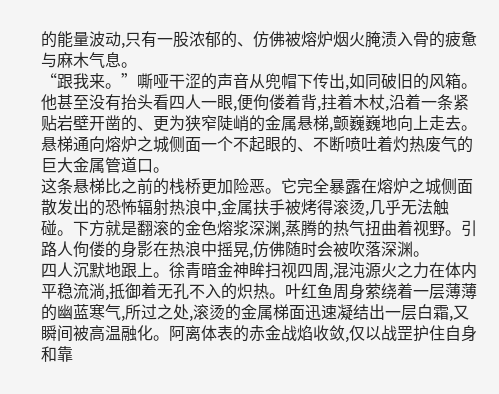的能量波动,只有一股浓郁的、仿佛被熔炉烟火腌渍入骨的疲惫与麻木气息。
“跟我来。”嘶哑干涩的声音从兜帽下传出,如同破旧的风箱。他甚至没有抬头看四人一眼,便佝偻着背,拄着木杖,沿着一条紧贴岩壁开凿的、更为狭窄陡峭的金属悬梯,颤巍巍地向上走去。悬梯通向熔炉之城侧面一个不起眼的、不断喷吐着灼热废气的巨大金属管道口。
这条悬梯比之前的栈桥更加险恶。它完全暴露在熔炉之城侧面散发出的恐怖辐射热浪中,金属扶手被烤得滚烫,几乎无法触碰。下方就是翻滚的金色熔浆深渊,蒸腾的热气扭曲着视野。引路人佝偻的身影在热浪中摇晃,仿佛随时会被吹落深渊。
四人沉默地跟上。徐青暗金神眸扫视四周,混沌源火之力在体内平稳流淌,抵御着无孔不入的炽热。叶红鱼周身萦绕着一层薄薄的幽蓝寒气,所过之处,滚烫的金属梯面迅速凝结出一层白霜,又瞬间被高温融化。阿离体表的赤金战焰收敛,仅以战罡护住自身和靠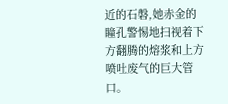近的石磐,她赤金的瞳孔警惕地扫视着下方翻腾的熔浆和上方喷吐废气的巨大管口。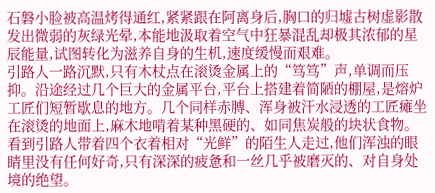石磐小脸被高温烤得通红,紧紧跟在阿离身后,胸口的归墟古树虚影散发出微弱的灰绿光晕,本能地汲取着空气中狂暴混乱却极其浓郁的星辰能量,试图转化为滋养自身的生机,速度缓慢而艰难。
引路人一路沉默,只有木杖点在滚烫金属上的“笃笃”声,单调而压抑。沿途经过几个巨大的金属平台,平台上搭建着简陋的棚屋,是熔炉工匠们短暂歇息的地方。几个同样赤膊、浑身被汗水浸透的工匠瘫坐在滚烫的地面上,麻木地啃着某种黑硬的、如同焦炭般的块状食物。看到引路人带着四个衣着相对“光鲜”的陌生人走过,他们浑浊的眼睛里没有任何好奇,只有深深的疲惫和一丝几乎被磨灭的、对自身处境的绝望。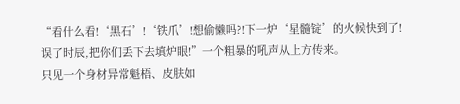“看什么看!‘黑石’!‘铁爪’!想偷懒吗?!下一炉‘星髓锭’的火候快到了!误了时辰,把你们丢下去填炉眼!”一个粗暴的吼声从上方传来。
只见一个身材异常魁梧、皮肤如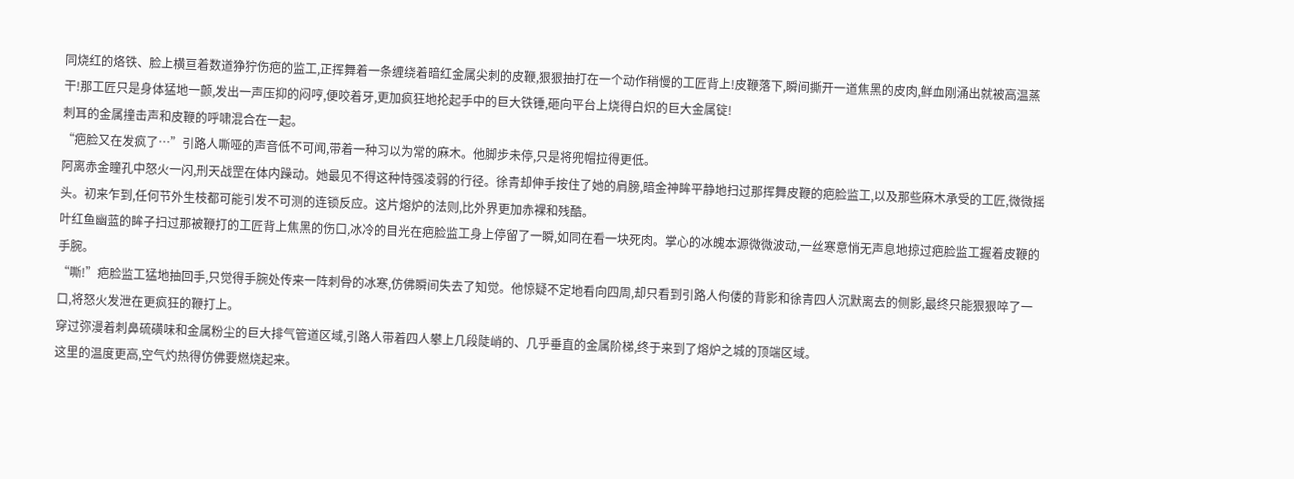同烧红的烙铁、脸上横亘着数道狰狞伤疤的监工,正挥舞着一条缠绕着暗红金属尖刺的皮鞭,狠狠抽打在一个动作稍慢的工匠背上!皮鞭落下,瞬间撕开一道焦黑的皮肉,鲜血刚涌出就被高温蒸干!那工匠只是身体猛地一颤,发出一声压抑的闷哼,便咬着牙,更加疯狂地抡起手中的巨大铁锤,砸向平台上烧得白炽的巨大金属锭!
刺耳的金属撞击声和皮鞭的呼啸混合在一起。
“疤脸又在发疯了…”引路人嘶哑的声音低不可闻,带着一种习以为常的麻木。他脚步未停,只是将兜帽拉得更低。
阿离赤金瞳孔中怒火一闪,刑天战罡在体内躁动。她最见不得这种恃强凌弱的行径。徐青却伸手按住了她的肩膀,暗金神眸平静地扫过那挥舞皮鞭的疤脸监工,以及那些麻木承受的工匠,微微摇头。初来乍到,任何节外生枝都可能引发不可测的连锁反应。这片熔炉的法则,比外界更加赤裸和残酷。
叶红鱼幽蓝的眸子扫过那被鞭打的工匠背上焦黑的伤口,冰冷的目光在疤脸监工身上停留了一瞬,如同在看一块死肉。掌心的冰魄本源微微波动,一丝寒意悄无声息地掠过疤脸监工握着皮鞭的手腕。
“嘶!”疤脸监工猛地抽回手,只觉得手腕处传来一阵刺骨的冰寒,仿佛瞬间失去了知觉。他惊疑不定地看向四周,却只看到引路人佝偻的背影和徐青四人沉默离去的侧影,最终只能狠狠啐了一口,将怒火发泄在更疯狂的鞭打上。
穿过弥漫着刺鼻硫磺味和金属粉尘的巨大排气管道区域,引路人带着四人攀上几段陡峭的、几乎垂直的金属阶梯,终于来到了熔炉之城的顶端区域。
这里的温度更高,空气灼热得仿佛要燃烧起来。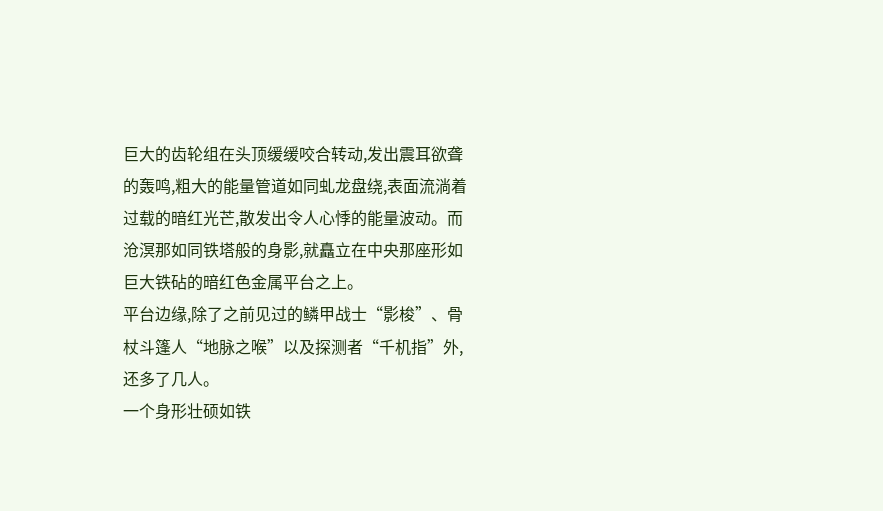巨大的齿轮组在头顶缓缓咬合转动,发出震耳欲聋的轰鸣,粗大的能量管道如同虬龙盘绕,表面流淌着过载的暗红光芒,散发出令人心悸的能量波动。而沧溟那如同铁塔般的身影,就矗立在中央那座形如巨大铁砧的暗红色金属平台之上。
平台边缘,除了之前见过的鳞甲战士“影梭”、骨杖斗篷人“地脉之喉”以及探测者“千机指”外,还多了几人。
一个身形壮硕如铁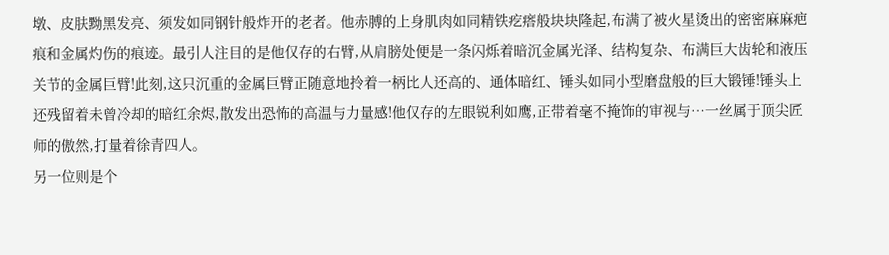墩、皮肤黝黑发亮、须发如同钢针般炸开的老者。他赤膊的上身肌肉如同精铁疙瘩般块块隆起,布满了被火星烫出的密密麻麻疤痕和金属灼伤的痕迹。最引人注目的是他仅存的右臂,从肩膀处便是一条闪烁着暗沉金属光泽、结构复杂、布满巨大齿轮和液压关节的金属巨臂!此刻,这只沉重的金属巨臂正随意地拎着一柄比人还高的、通体暗红、锤头如同小型磨盘般的巨大锻锤!锤头上还残留着未曾冷却的暗红余烬,散发出恐怖的高温与力量感!他仅存的左眼锐利如鹰,正带着毫不掩饰的审视与…一丝属于顶尖匠师的傲然,打量着徐青四人。
另一位则是个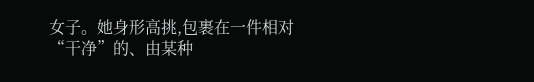女子。她身形高挑,包裹在一件相对“干净”的、由某种